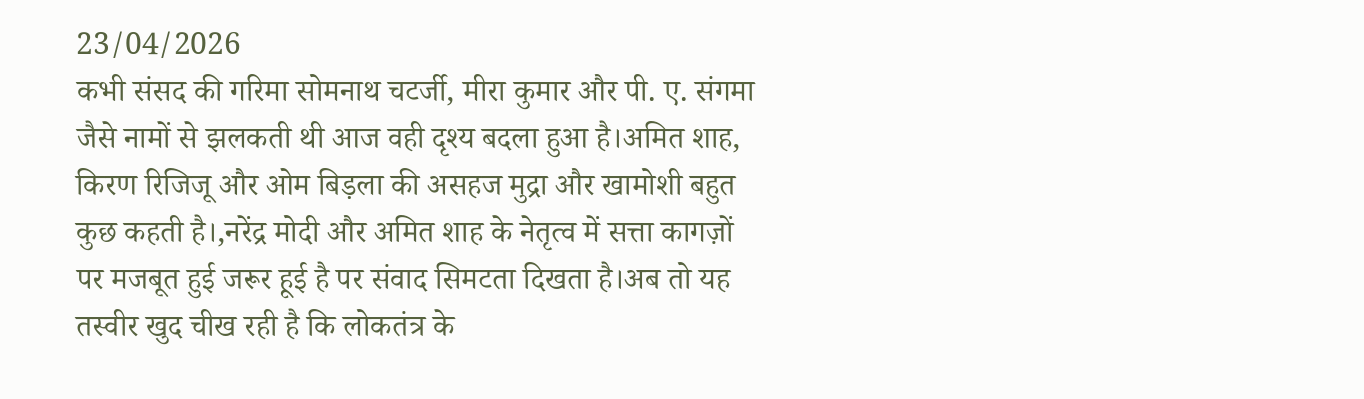23/04/2026
कभी संसद की गरिमा सोमनाथ चटर्जी, मीरा कुमार और पी. ए. संगमा जैसे नामों से झलकती थी आज वही दृश्य बदला हुआ है।अमित शाह, किरण रिजिजू और ओम बिड़ला की असहज मुद्रा और खामोशी बहुत कुछ कहती है।,नरेंद्र मोदी और अमित शाह के नेतृत्व में सत्ता कागज़ों पर मजबूत हुई जरूर हूई है पर संवाद सिमटता दिखता है।अब तो यह तस्वीर खुद चीख रही है कि लोकतंत्र के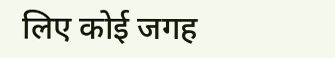लिए कोई जगह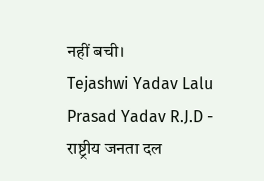नहीं बची।
Tejashwi Yadav Lalu Prasad Yadav R.J.D - राष्ट्रीय जनता दल